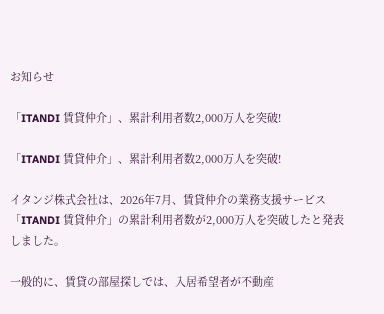お知らせ

「ITANDI 賃貸仲介」、累計利⽤者数2,000万⼈を突破!

「ITANDI 賃貸仲介」、累計利⽤者数2,000万⼈を突破!

イタンジ株式会社は、2026年7月、賃貸仲介の業務支援サービス「ITANDI 賃貸仲介」の累計利用者数が2,000万人を突破したと発表しました。

一般的に、賃貸の部屋探しでは、入居希望者が不動産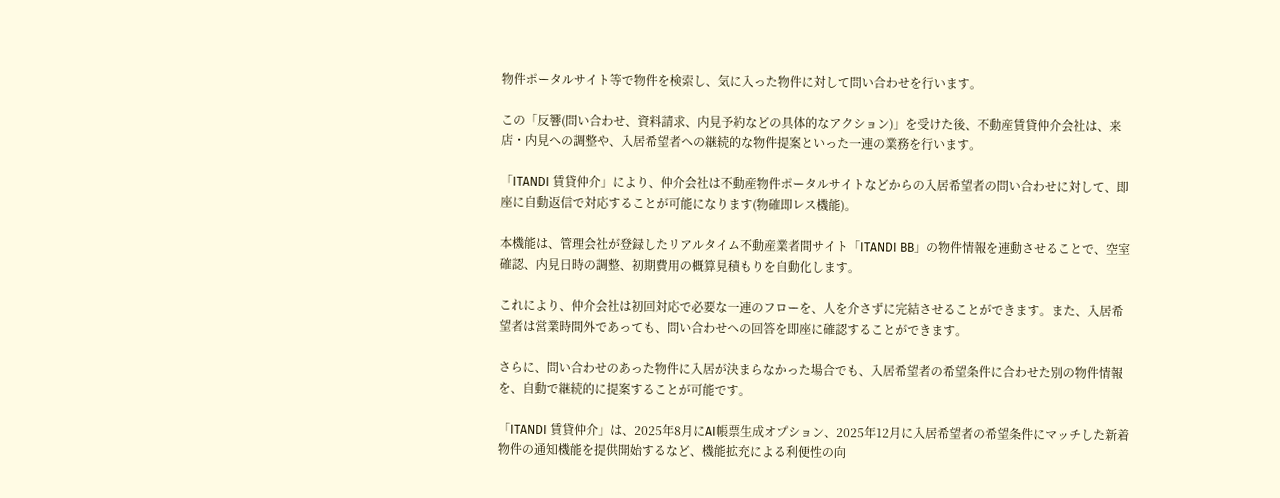物件ポータルサイト等で物件を検索し、気に入った物件に対して問い合わせを行います。

この「反響(問い合わせ、資料請求、内見予約などの具体的なアクション)」を受けた後、不動産賃貸仲介会社は、来店・内見への調整や、入居希望者への継続的な物件提案といった一連の業務を行います。

「ITANDI 賃貸仲介」により、仲介会社は不動産物件ポータルサイトなどからの入居希望者の問い合わせに対して、即座に自動返信で対応することが可能になります(物確即レス機能)。

本機能は、管理会社が登録したリアルタイム不動産業者間サイト「ITANDI BB」の物件情報を連動させることで、空室確認、内見日時の調整、初期費用の概算見積もりを自動化します。

これにより、仲介会社は初回対応で必要な一連のフローを、人を介さずに完結させることができます。また、入居希望者は営業時間外であっても、問い合わせへの回答を即座に確認することができます。

さらに、問い合わせのあった物件に入居が決まらなかった場合でも、入居希望者の希望条件に合わせた別の物件情報を、自動で継続的に提案することが可能です。

「ITANDI 賃貸仲介」は、2025年8月にAI帳票生成オプション、2025年12月に入居希望者の希望条件にマッチした新着物件の通知機能を提供開始するなど、機能拡充による利便性の向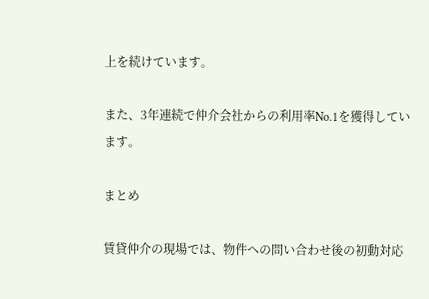上を続けています。

また、3年連続で仲介会社からの利用率No.1を獲得しています。

まとめ

賃貸仲介の現場では、物件への問い合わせ後の初動対応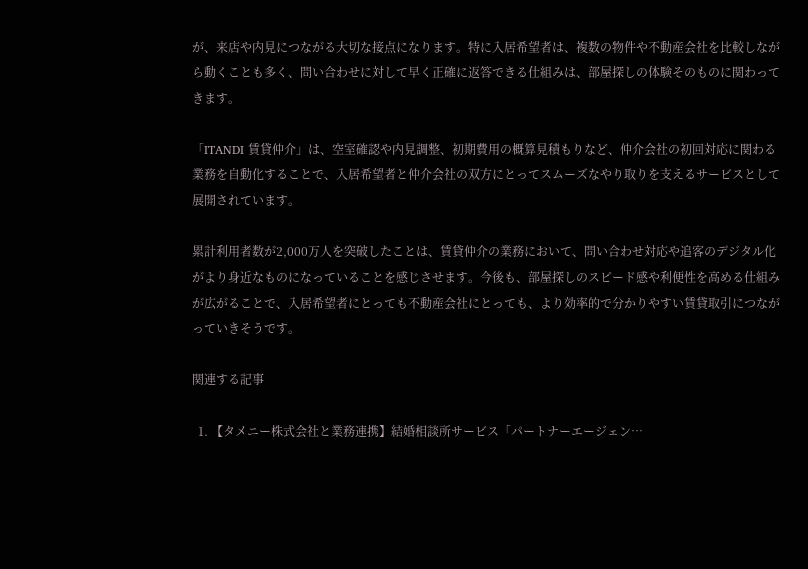が、来店や内見につながる大切な接点になります。特に入居希望者は、複数の物件や不動産会社を比較しながら動くことも多く、問い合わせに対して早く正確に返答できる仕組みは、部屋探しの体験そのものに関わってきます。

「ITANDI 賃貸仲介」は、空室確認や内見調整、初期費用の概算見積もりなど、仲介会社の初回対応に関わる業務を自動化することで、入居希望者と仲介会社の双方にとってスムーズなやり取りを支えるサービスとして展開されています。

累計利用者数が2,000万人を突破したことは、賃貸仲介の業務において、問い合わせ対応や追客のデジタル化がより身近なものになっていることを感じさせます。今後も、部屋探しのスピード感や利便性を高める仕組みが広がることで、入居希望者にとっても不動産会社にとっても、より効率的で分かりやすい賃貸取引につながっていきそうです。

関連する記事

  1. 【タメニー株式会社と業務連携】結婚相談所サービス「パートナーエージェン…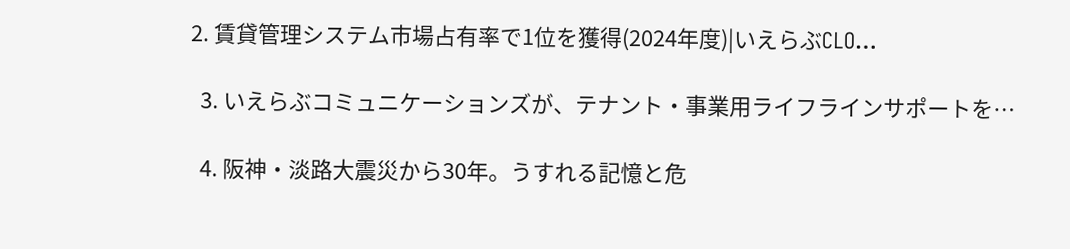2. 賃貸管理システム市場占有率で1位を獲得(2024年度)|いえらぶCLO…

  3. いえらぶコミュニケーションズが、テナント・事業用ライフラインサポートを…

  4. 阪神・淡路大震災から30年。うすれる記憶と危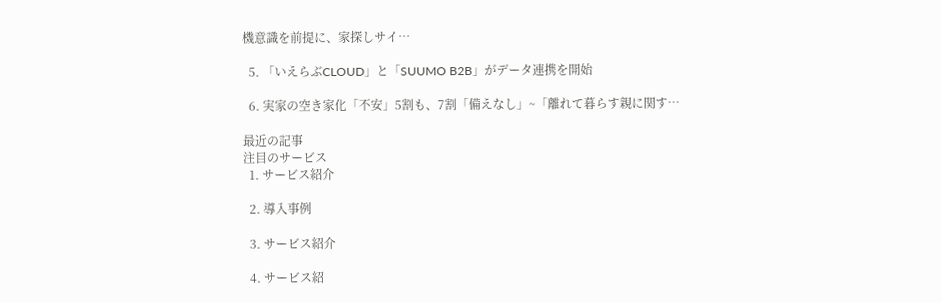機意識を前提に、家探しサイ…

  5. 「いえらぶCLOUD」と「SUUMO B2B」がデータ連携を開始

  6. 実家の空き家化「不安」5割も、7割「備えなし」~「離れて暮らす親に関す…

最近の記事
注目のサービス
  1. サービス紹介

  2. 導入事例

  3. サービス紹介

  4. サービス紹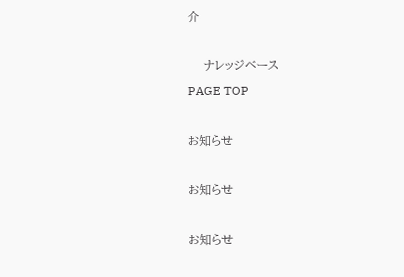介

    ナレッジベース
PAGE TOP

お知らせ

お知らせ

お知らせ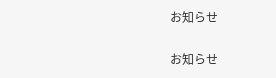お知らせ

お知らせ